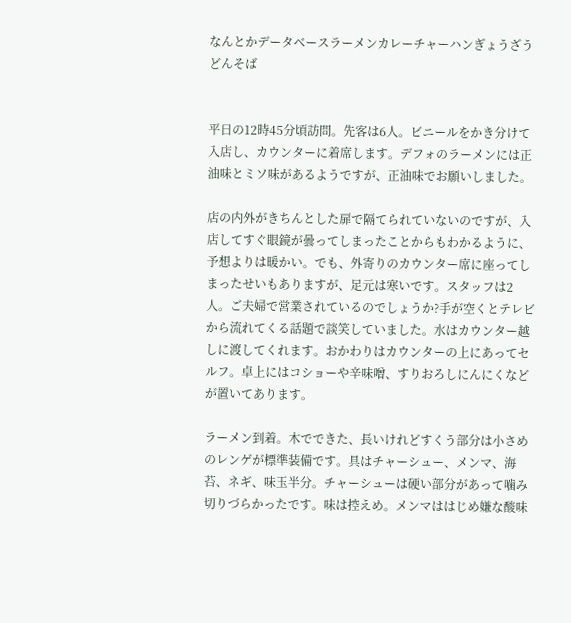なんとかデータベースラーメンカレーチャーハンぎょうざうどんそば


平日の12時45分頃訪問。先客は6人。ビニールをかき分けて入店し、カウンターに着席します。デフォのラーメンには正油味とミソ味があるようですが、正油味でお願いしました。

店の内外がきちんとした扉で隔てられていないのですが、入店してすぐ眼鏡が曇ってしまったことからもわかるように、予想よりは暖かい。でも、外寄りのカウンター席に座ってしまったせいもありますが、足元は寒いです。スタッフは2人。ご夫婦で営業されているのでしょうか?手が空くとテレビから流れてくる話題で談笑していました。水はカウンター越しに渡してくれます。おかわりはカウンターの上にあってセルフ。卓上にはコショーや辛味噌、すりおろしにんにくなどが置いてあります。

ラーメン到着。木でできた、長いけれどすくう部分は小さめのレンゲが標準装備です。具はチャーシュー、メンマ、海苔、ネギ、味玉半分。チャーシューは硬い部分があって噛み切りづらかったです。味は控えめ。メンマははじめ嫌な酸味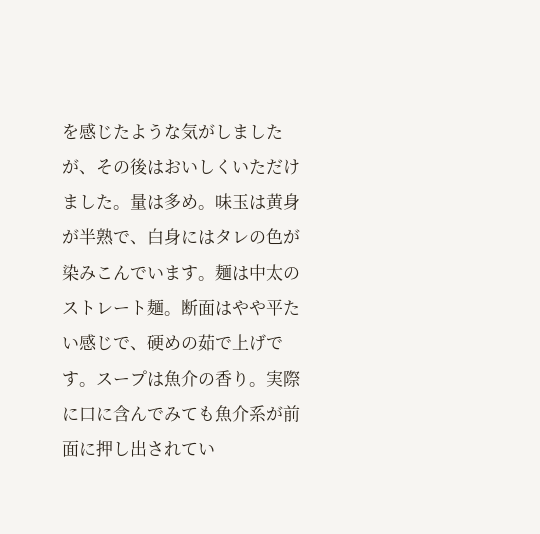を感じたような気がしましたが、その後はおいしくいただけました。量は多め。味玉は黄身が半熟で、白身にはタレの色が染みこんでいます。麺は中太のストレート麺。断面はやや平たい感じで、硬めの茹で上げです。スープは魚介の香り。実際に口に含んでみても魚介系が前面に押し出されてい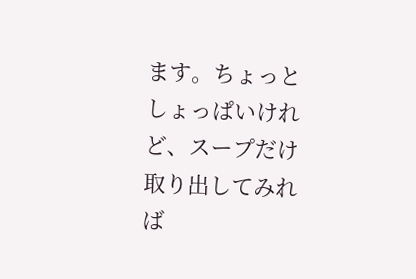ます。ちょっとしょっぱいけれど、スープだけ取り出してみれば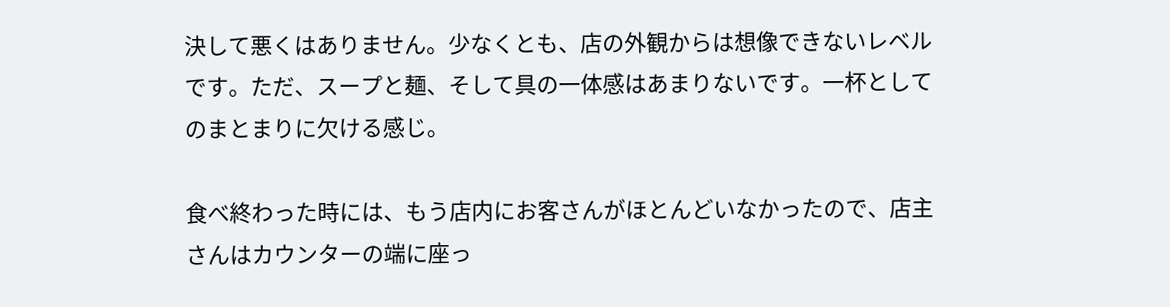決して悪くはありません。少なくとも、店の外観からは想像できないレベルです。ただ、スープと麺、そして具の一体感はあまりないです。一杯としてのまとまりに欠ける感じ。

食べ終わった時には、もう店内にお客さんがほとんどいなかったので、店主さんはカウンターの端に座っ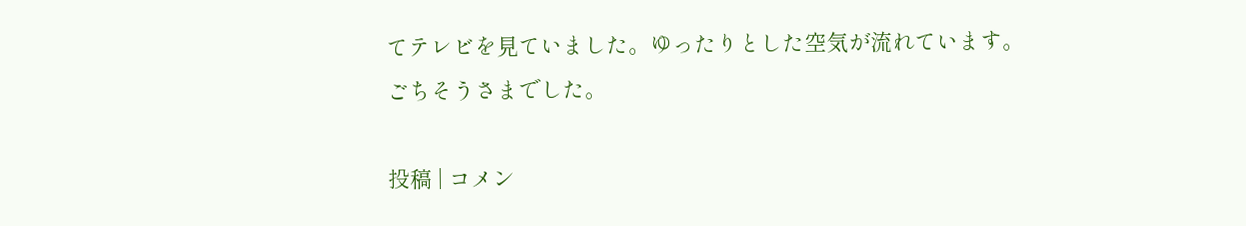てテレビを見ていました。ゆったりとした空気が流れています。ごちそうさまでした。

投稿 | コメン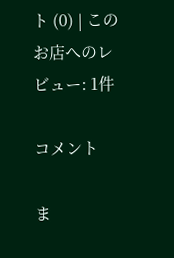ト (0) | このお店へのレビュー: 1件

コメント

ま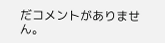だコメントがありません。